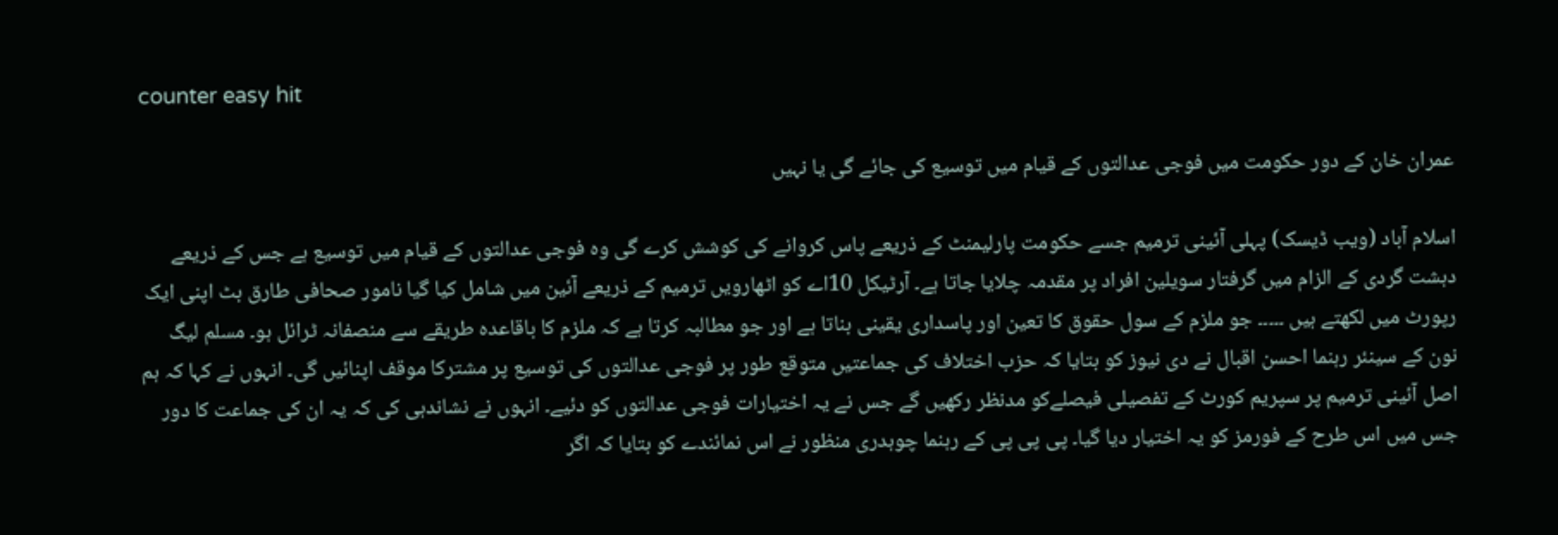counter easy hit

عمران خان کے دور حکومت میں فوجی عدالتوں کے قیام میں توسیع کی جائے گی یا نہیں

اسلام آباد (ویب ڈیسک) پہلی آئینی ترمیم جسے حکومت پارلیمنٹ کے ذریعے پاس کروانے کی کوشش کرے گی وہ فوجی عدالتوں کے قیام میں توسیع ہے جس کے ذریعے دہشت گردی کے الزام میں گرفتار سویلین افراد پر مقدمہ چلایا جاتا ہے۔ آرٹیکل 10اے کو اٹھارویں ترمیم کے ذریعے آئین میں شامل کیا گیا نامور صحافی طارق بٹ اپنی ایک رپورٹ میں لکھتے ہیں ۔۔۔۔۔ جو ملزم کے سول حقوق کا تعین اور پاسداری یقینی بناتا ہے اور جو مطالبہ کرتا ہے کہ ملزم کا باقاعدہ طریقے سے منصفانہ ٹرائل ہو۔ مسلم لیگ نون کے سینئر رہنما احسن اقبال نے دی نیوز کو بتایا کہ حزب اختلاف کی جماعتیں متوقع طور پر فوجی عدالتوں کی توسیع پر مشترکا موقف اپنائیں گی۔ انہوں نے کہا کہ ہم اصل آئینی ترمیم پر سپریم کورٹ کے تفصیلی فیصلےکو مدنظر رکھیں گے جس نے یہ اختیارات فوجی عدالتوں کو دئیے۔ انہوں نے نشاندہی کی کہ یہ ان کی جماعت کا دور جس میں اس طرح کے فورمز کو یہ اختیار دیا گیا۔ پی پی پی کے رہنما چوہدری منظور نے اس نمائندے کو بتایا کہ اگر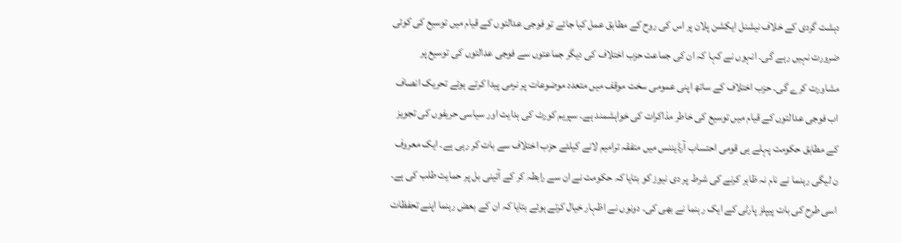دہشت گردی کے خلاف نیشنل ایکشن پلان پر اس کی روح کے مطابق عمل کیا جائے تو فوجی عدالتوں کے قیام میں توسیع کی کوئی ضرورت نہیں رہے گی۔ انہوں نے کہا کہ ان کی جماعت حزب اختلاف کی دیگر جماعتوں سے فوجی عدالتوں کی توسیع پر مشاورت کرے گی۔ حزب اختلاف کے ساتھ اپنی عمومی سخت موقف میں متعدد موضوعات پر نرمی پیدا کرتے ہوئے تحریک انصاف اب فوجی عدالتوں کے قیام میں توسیع کی خاطر مذاکرات کی خواہشمند ہے۔ سپریم کورٹ کی ہدایت اور سیاسی حریفوں کی تجویز کے مطابق حکومت پہلے ہی قومی احتساب آرڈیننس میں متفقہ ترامیم لانے کیلئے حزب اختلاف سے بات کر رہی ہے۔ ایک معروف ن لیگی رہنما نے نام نہ ظاہر کرنے کی شرط پر دی نیوز کو بتایا کہ حکومت نے ان سے رابطہ کر کے آئینی بل پر حمایت طلب کی ہے۔ اسی طرح کی بات پیپلز پارٹی کے ایک رہنما نے بھی کی۔ دونوں نے اظہار خیال کرتے ہوئے بتایا کہ ان کے بعض رہنما اپنے تحفظات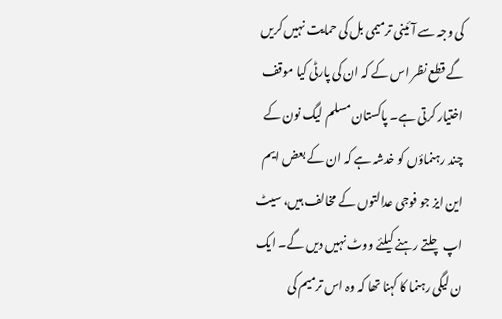کی وجہ سے آئینی ترمیمی بل کی حمایت نہیں کریں گے قطع نظر اس کے کہ ان کی پارٹی کیا موقف اختیار کرتی ہے۔ پاکستان مسلم لیگ نون کے چند رہنماؤں کو خدشہ ہے کہ ان کے بعض ایم این ایز جو فوجی عدالتوں کے مخالف ہیں، سیٹ اپ چلتے رہنے کیلئے ووٹ نہیں دیں گے۔ ایک ن لیگی رہنما کا کہنا تھا کہ وہ اس ترمیم کی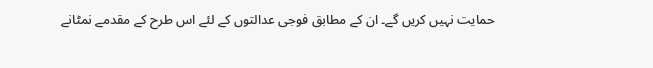حمایت نہیں کریں گے۔ ان کے مطابق فوجی عدالتوں کے لئے اس طرح کے مقدمے نمٹانے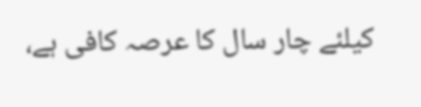کیلئے چار سال کا عرصہ کافی ہے،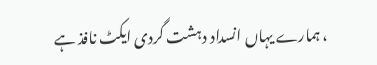، ہمارے یہاں انسداد دہشت گردی ایکٹ نافذ ہے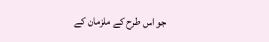جو اس طرح کے ملزمان کے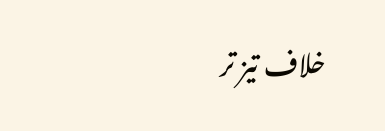خلاف تیز تر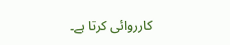کارروائی کرتا ہے۔